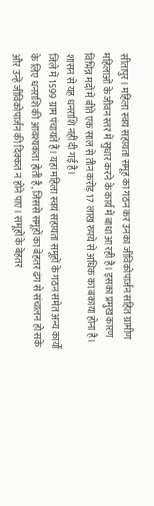सीतापुर। महिला स्वयं सहायता समूह का गठन कर उनका जीविकोपार्जन सहित ग्रामीण महिलाओं के जीवन स्तर में सुधार करने के कार्य में बाधा आ रही है। इसका प्रमुख कारण विभिन्न मदों में बीते एक साल से तीन करोड़ 17 लाख रुपये से अधिक का बकाया होना है। शासन से यह धनराशि नहीं दी गई है।
जिले में 1599 ग्राम पंचायतें हैं। यहां महिला स्वयं सहायता समूहों के गठन समेत अन्य कार्यों के लिए धनराशि की आवश्यकता होती है, जिससे समूहों का बेहतर ढंग से संचालन हो सके और उन्हें जीविकोपार्जन की दिक्कत न होने पाए। समूहों के बेहतर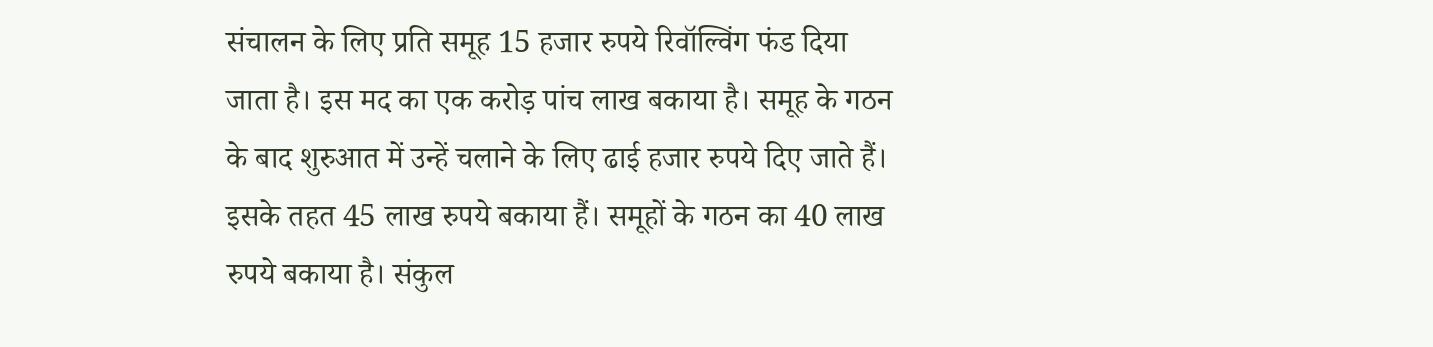संचालन के लिए प्रति समूह 15 हजार रुपये रिवॉल्विंग फंड दिया जाता है। इस मद का एक करोड़ पांच लाख बकाया है। समूह के गठन के बाद शुरुआत में उन्हें चलाने के लिए ढाई हजार रुपये दिए जाते हैं।
इसके तहत 45 लाख रुपये बकाया हैं। समूहों के गठन का 40 लाख रुपये बकाया है। संकुल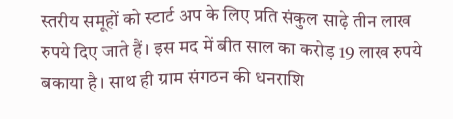स्तरीय समूहों को स्टार्ट अप के लिए प्रति संकुल साढ़े तीन लाख रुपये दिए जाते हैं। इस मद में बीत साल का करोड़ 19 लाख रुपये बकाया है। साथ ही ग्राम संगठन की धनराशि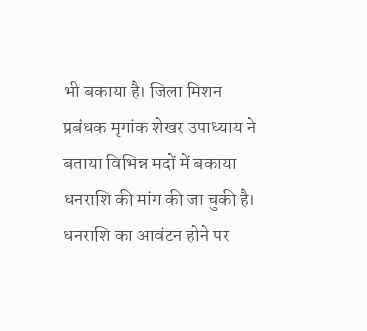भी बकाया है। जिला मिशन प्रबंधक मृगांक शेखर उपाध्याय ने बताया विभिन्न मदों में बकाया धनराशि की मांग की जा चुकी है। धनराशि का आवंटन होने पर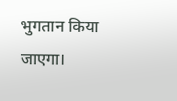भुगतान किया जाएगा।